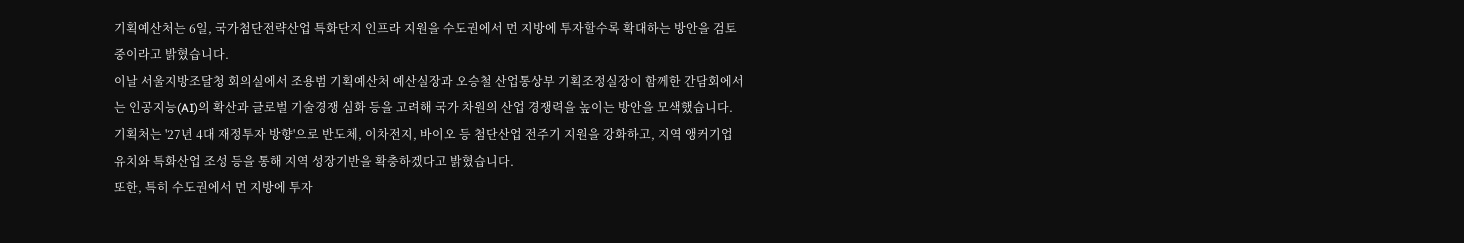기획예산처는 6일, 국가첨단전략산업 특화단지 인프라 지원을 수도권에서 먼 지방에 투자할수록 확대하는 방안을 검토 중이라고 밝혔습니다.
이날 서울지방조달청 회의실에서 조용범 기획예산처 예산실장과 오승철 산업통상부 기획조정실장이 함께한 간담회에서는 인공지능(AI)의 확산과 글로벌 기술경쟁 심화 등을 고려해 국가 차원의 산업 경쟁력을 높이는 방안을 모색했습니다.
기획처는 '27년 4대 재정투자 방향'으로 반도체, 이차전지, 바이오 등 첨단산업 전주기 지원을 강화하고, 지역 앵커기업 유치와 특화산업 조성 등을 통해 지역 성장기반을 확충하겠다고 밝혔습니다.
또한, 특히 수도권에서 먼 지방에 투자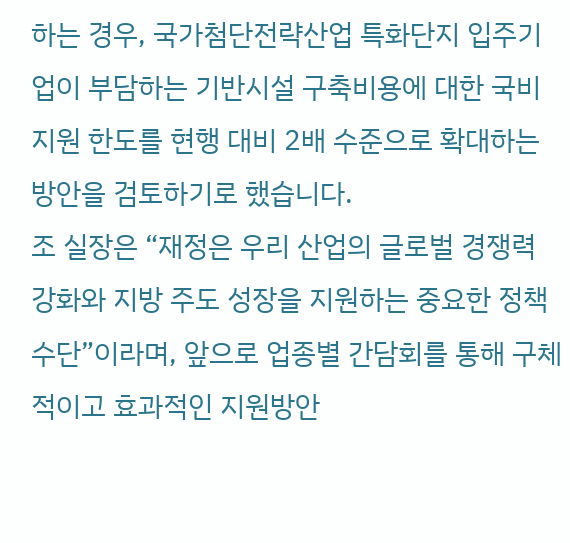하는 경우, 국가첨단전략산업 특화단지 입주기업이 부담하는 기반시설 구축비용에 대한 국비 지원 한도를 현행 대비 2배 수준으로 확대하는 방안을 검토하기로 했습니다.
조 실장은 “재정은 우리 산업의 글로벌 경쟁력 강화와 지방 주도 성장을 지원하는 중요한 정책수단”이라며, 앞으로 업종별 간담회를 통해 구체적이고 효과적인 지원방안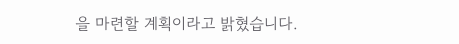을 마련할 계획이라고 밝혔습니다.